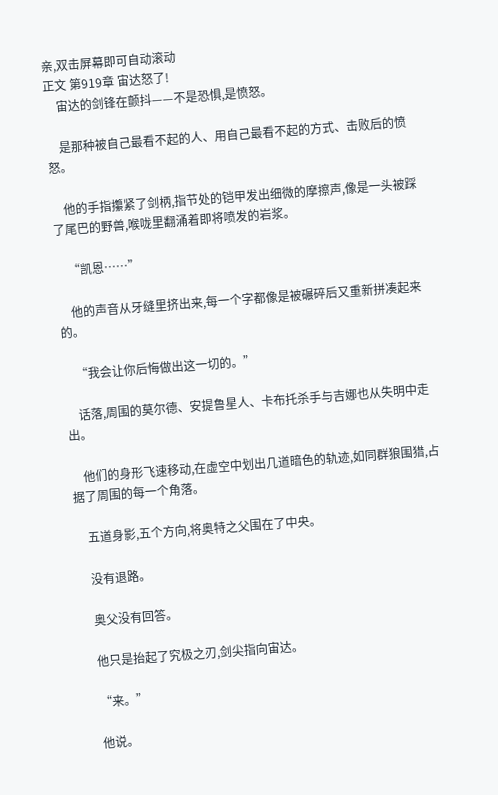亲,双击屏幕即可自动滚动
正文 第919章 宙达怒了!
    宙达的剑锋在颤抖——不是恐惧,是愤怒。

    是那种被自己最看不起的人、用自己最看不起的方式、击败后的愤怒。

    他的手指攥紧了剑柄,指节处的铠甲发出细微的摩擦声,像是一头被踩了尾巴的野兽,喉咙里翻涌着即将喷发的岩浆。

    “凯恩……”

    他的声音从牙缝里挤出来,每一个字都像是被碾碎后又重新拼凑起来的。

    “我会让你后悔做出这一切的。”

    话落,周围的莫尔德、安提鲁星人、卡布托杀手与吉娜也从失明中走出。

    他们的身形飞速移动,在虚空中划出几道暗色的轨迹,如同群狼围猎,占据了周围的每一个角落。

    五道身影,五个方向,将奥特之父围在了中央。

    没有退路。

    奥父没有回答。

    他只是抬起了究极之刃,剑尖指向宙达。

    “来。”

    他说。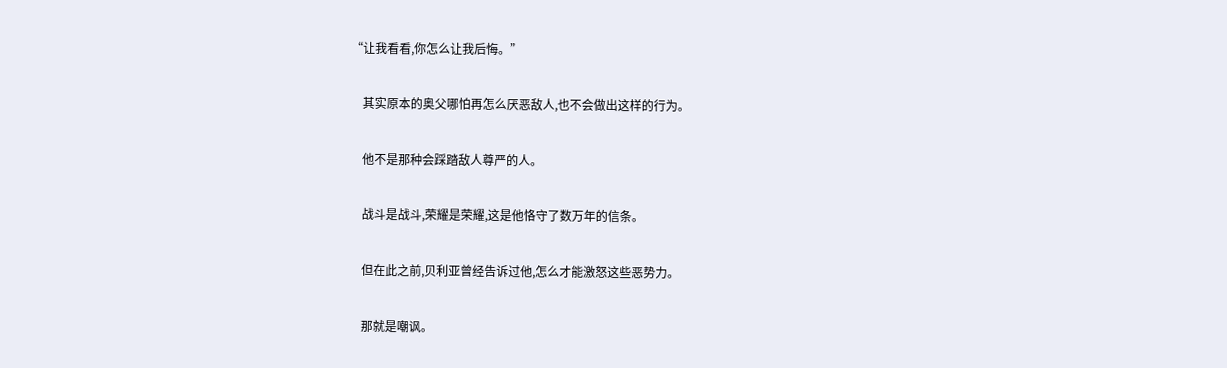“让我看看,你怎么让我后悔。”

    其实原本的奥父哪怕再怎么厌恶敌人,也不会做出这样的行为。

    他不是那种会踩踏敌人尊严的人。

    战斗是战斗,荣耀是荣耀,这是他恪守了数万年的信条。

    但在此之前,贝利亚曾经告诉过他,怎么才能激怒这些恶势力。

    那就是嘲讽。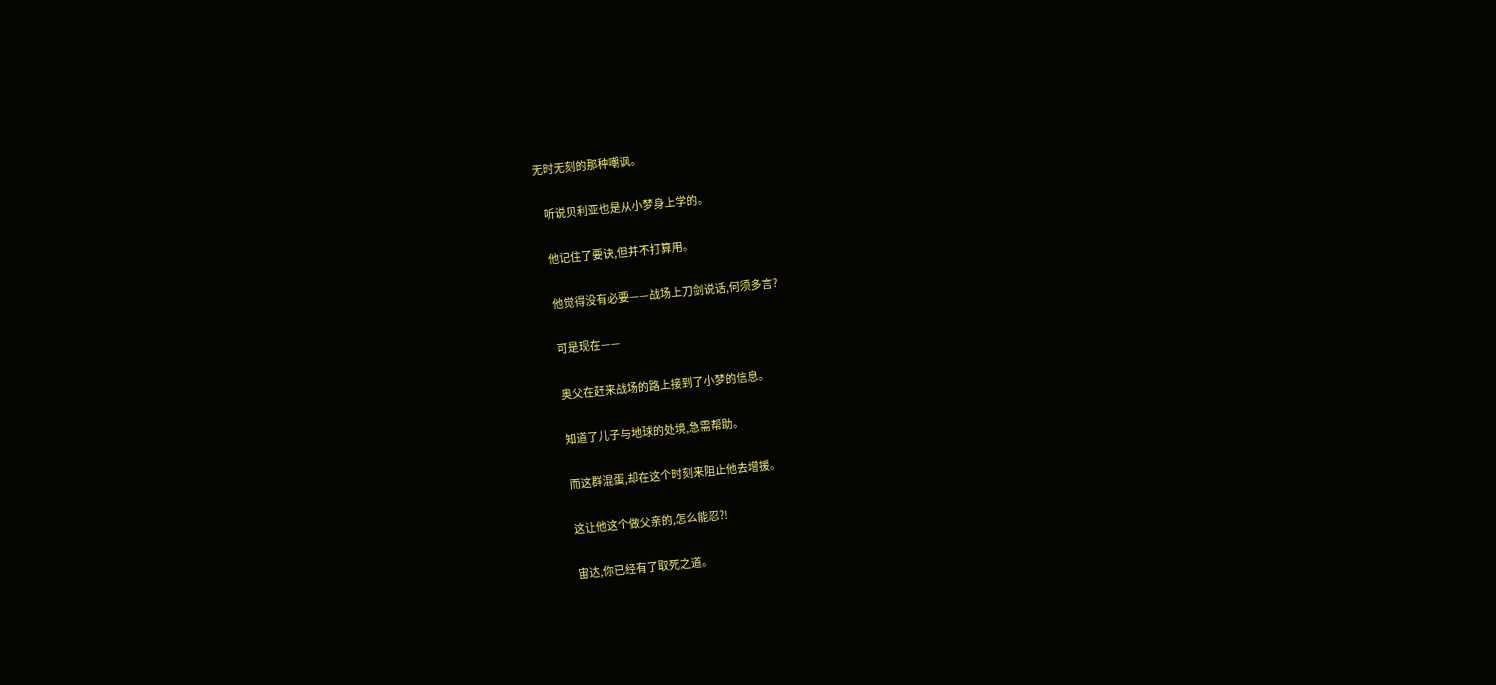无时无刻的那种嘲讽。

    听说贝利亚也是从小梦身上学的。

    他记住了要诀,但并不打算用。

    他觉得没有必要——战场上刀剑说话,何须多言?

    可是现在——

    奥父在赶来战场的路上接到了小梦的信息。

    知道了儿子与地球的处境,急需帮助。

    而这群混蛋,却在这个时刻来阻止他去增援。

    这让他这个做父亲的,怎么能忍?!

    宙达,你已经有了取死之道。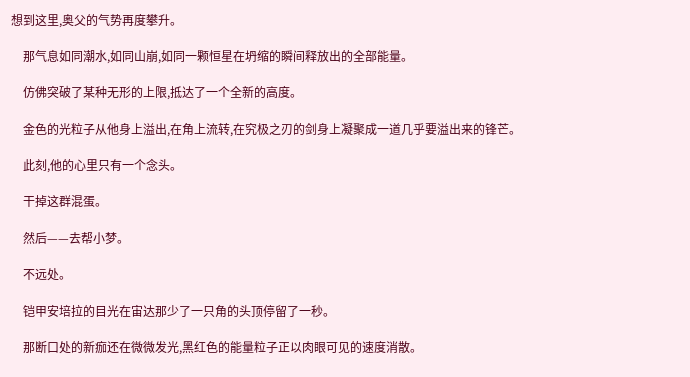想到这里,奥父的气势再度攀升。

    那气息如同潮水,如同山崩,如同一颗恒星在坍缩的瞬间释放出的全部能量。

    仿佛突破了某种无形的上限,抵达了一个全新的高度。

    金色的光粒子从他身上溢出,在角上流转,在究极之刃的剑身上凝聚成一道几乎要溢出来的锋芒。

    此刻,他的心里只有一个念头。

    干掉这群混蛋。

    然后——去帮小梦。

    不远处。

    铠甲安培拉的目光在宙达那少了一只角的头顶停留了一秒。

    那断口处的新痂还在微微发光,黑红色的能量粒子正以肉眼可见的速度消散。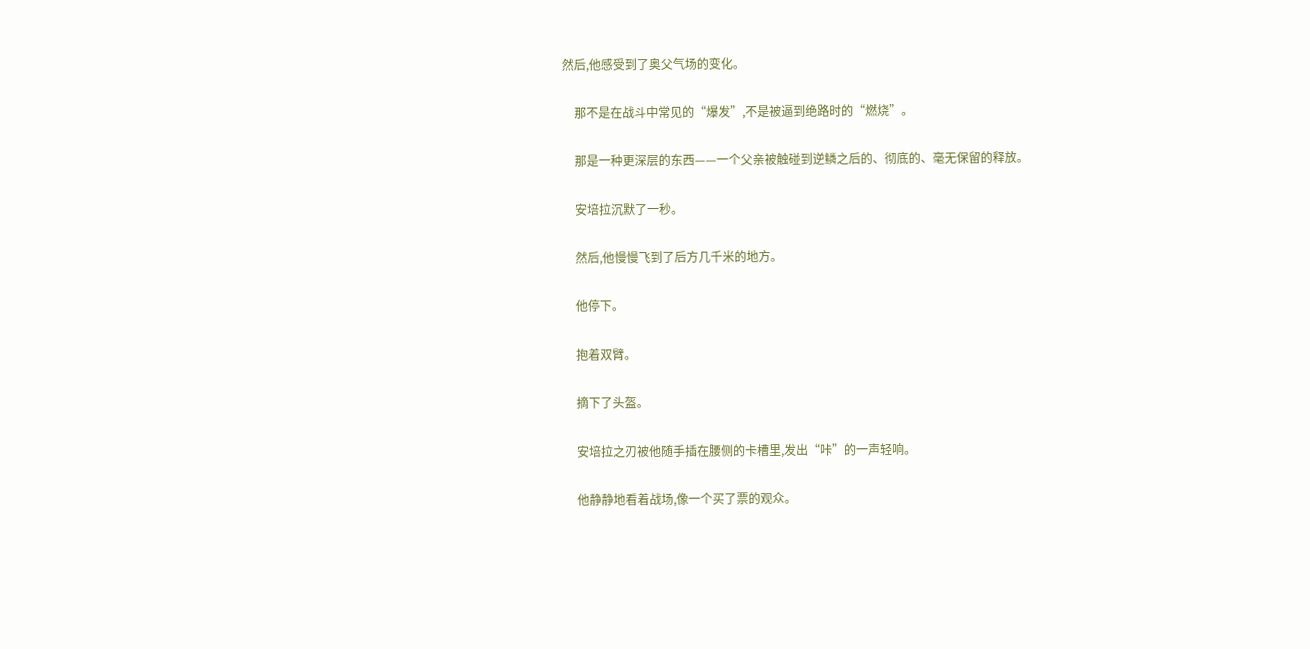然后,他感受到了奥父气场的变化。

    那不是在战斗中常见的“爆发”,不是被逼到绝路时的“燃烧”。

    那是一种更深层的东西——一个父亲被触碰到逆鳞之后的、彻底的、毫无保留的释放。

    安培拉沉默了一秒。

    然后,他慢慢飞到了后方几千米的地方。

    他停下。

    抱着双臂。

    摘下了头盔。

    安培拉之刃被他随手插在腰侧的卡槽里,发出“咔”的一声轻响。

    他静静地看着战场,像一个买了票的观众。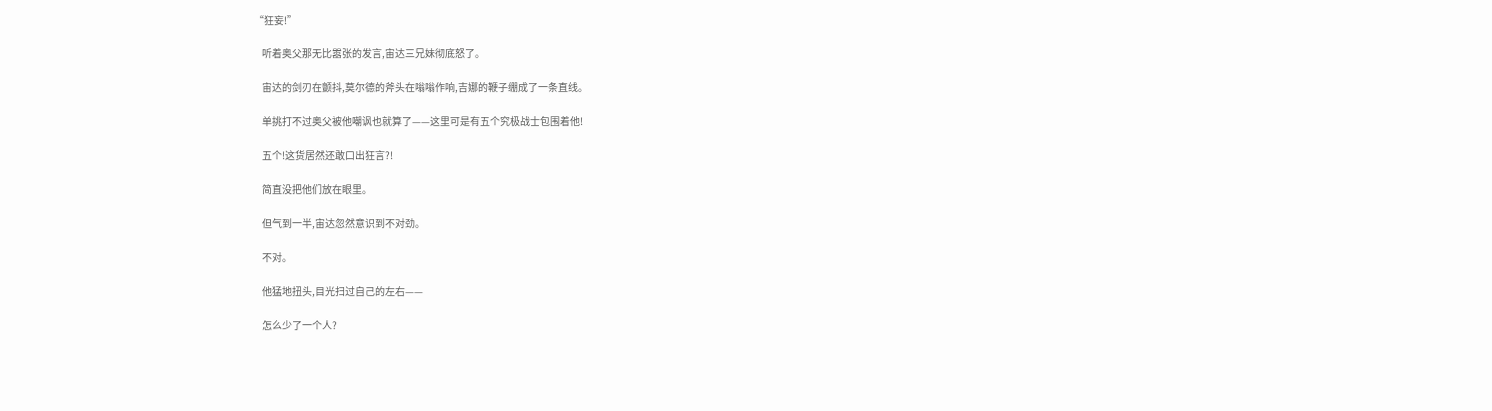“狂妄!”

    听着奥父那无比嚣张的发言,宙达三兄妹彻底怒了。

    宙达的剑刃在颤抖,莫尔德的斧头在嗡嗡作响,吉娜的鞭子绷成了一条直线。

    单挑打不过奥父被他嘲讽也就算了——这里可是有五个究极战士包围着他!

    五个!这货居然还敢口出狂言?!

    简直没把他们放在眼里。

    但气到一半,宙达忽然意识到不对劲。

    不对。

    他猛地扭头,目光扫过自己的左右——

    怎么少了一个人?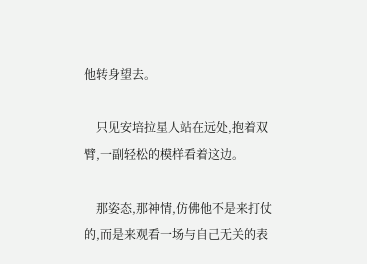他转身望去。

    只见安培拉星人站在远处,抱着双臂,一副轻松的模样看着这边。

    那姿态,那神情,仿佛他不是来打仗的,而是来观看一场与自己无关的表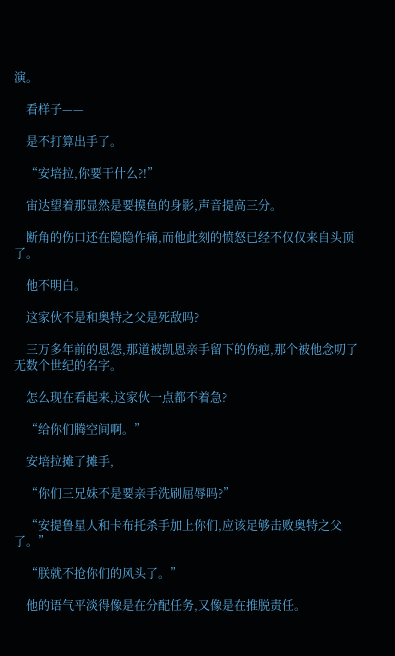演。

    看样子——

    是不打算出手了。

    “安培拉,你要干什么?!”

    宙达望着那显然是要摸鱼的身影,声音提高三分。

    断角的伤口还在隐隐作痛,而他此刻的愤怒已经不仅仅来自头顶了。

    他不明白。

    这家伙不是和奥特之父是死敌吗?

    三万多年前的恩怨,那道被凯恩亲手留下的伤疤,那个被他念叨了无数个世纪的名字。

    怎么现在看起来,这家伙一点都不着急?

    “给你们腾空间啊。”

    安培拉摊了摊手,

    “你们三兄妹不是要亲手洗刷屈辱吗?”

    “安提鲁星人和卡布托杀手加上你们,应该足够击败奥特之父了。”

    “朕就不抢你们的风头了。”

    他的语气平淡得像是在分配任务,又像是在推脱责任。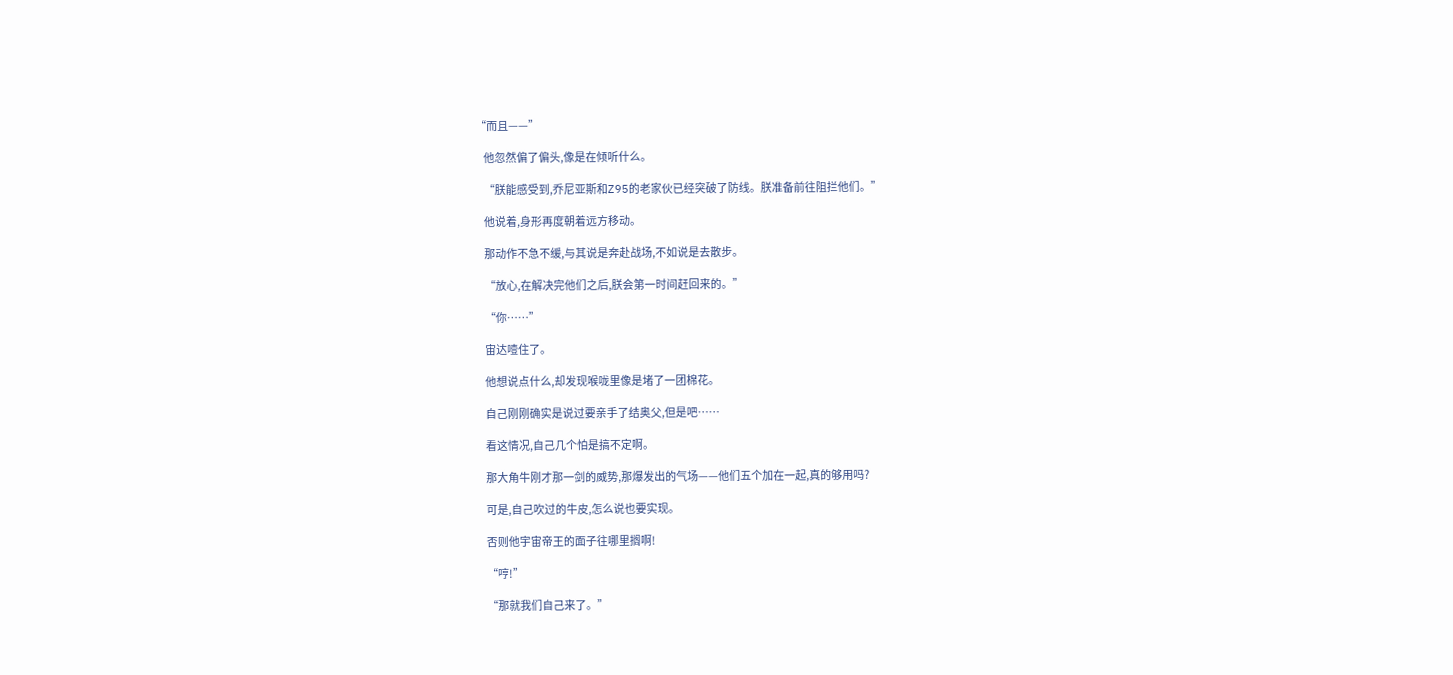“而且——”

    他忽然偏了偏头,像是在倾听什么。

    “朕能感受到,乔尼亚斯和Z95的老家伙已经突破了防线。朕准备前往阻拦他们。”

    他说着,身形再度朝着远方移动。

    那动作不急不缓,与其说是奔赴战场,不如说是去散步。

    “放心,在解决完他们之后,朕会第一时间赶回来的。”

    “你……”

    宙达噎住了。

    他想说点什么,却发现喉咙里像是堵了一团棉花。

    自己刚刚确实是说过要亲手了结奥父,但是吧……

    看这情况,自己几个怕是搞不定啊。

    那大角牛刚才那一剑的威势,那爆发出的气场——他们五个加在一起,真的够用吗?

    可是,自己吹过的牛皮,怎么说也要实现。

    否则他宇宙帝王的面子往哪里搁啊!

    “哼!”

    “那就我们自己来了。”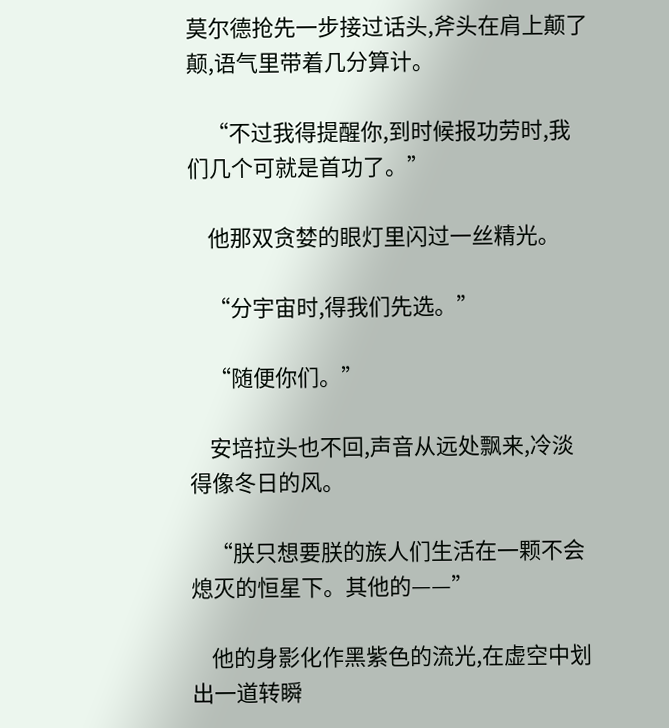莫尔德抢先一步接过话头,斧头在肩上颠了颠,语气里带着几分算计。

    “不过我得提醒你,到时候报功劳时,我们几个可就是首功了。”

    他那双贪婪的眼灯里闪过一丝精光。

    “分宇宙时,得我们先选。”

    “随便你们。”

    安培拉头也不回,声音从远处飘来,冷淡得像冬日的风。

    “朕只想要朕的族人们生活在一颗不会熄灭的恒星下。其他的——”

    他的身影化作黑紫色的流光,在虚空中划出一道转瞬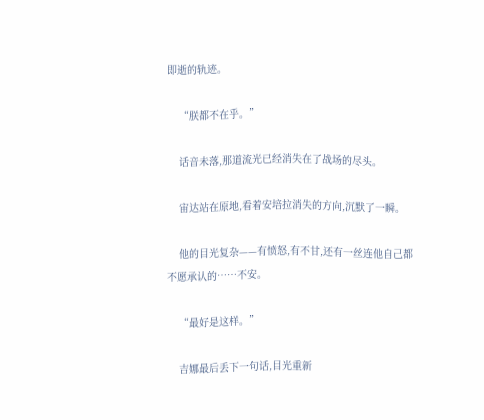即逝的轨迹。

    “朕都不在乎。”

    话音未落,那道流光已经消失在了战场的尽头。

    宙达站在原地,看着安培拉消失的方向,沉默了一瞬。

    他的目光复杂——有愤怒,有不甘,还有一丝连他自己都不愿承认的……不安。

    “最好是这样。”

    吉娜最后丢下一句话,目光重新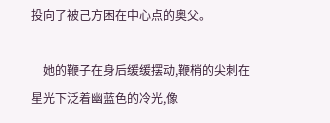投向了被己方困在中心点的奥父。

    她的鞭子在身后缓缓摆动,鞭梢的尖刺在星光下泛着幽蓝色的冷光,像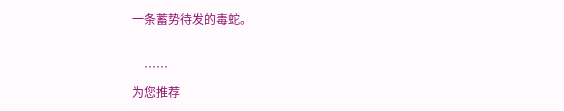一条蓄势待发的毒蛇。

    ……
为您推荐